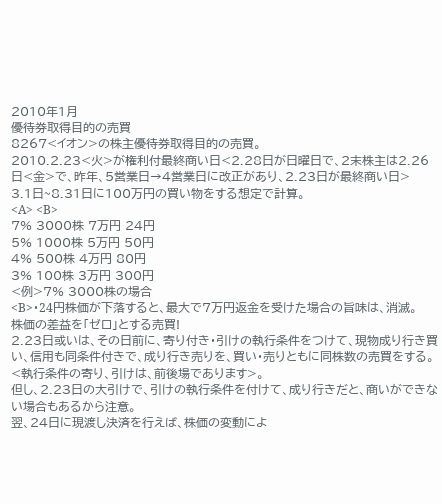2010年1月
優待券取得目的の売買
8267<イオン>の株主優待券取得目的の売買。
2010.2.23<火>が権利付最終商い日<2.28日が日曜日で、2末株主は2.26日<金>で、昨年、5営業日→4営業日に改正があり、2.23日が最終商い日>
3.1日~8.31日に100万円の買い物をする想定で計算。
<A> <B>
7% 3000株 7万円 24円
5% 1000株 5万円 50円
4% 500株 4万円 80円
3% 100株 3万円 300円
<例>7% 3000株の場合
<B>・24円株価が下落すると、最大で7万円返金を受けた場合の旨味は、消滅。
株価の差益を「ゼロ」とする売買!
2.23日或いは、その日前に、寄り付き・引けの執行条件をつけて、現物成り行き買い、信用も同条件付きで、成り行き売りを、買い・売りともに同株数の売買をする。<執行条件の寄り、引けは、前後場であります>。
但し、2.23日の大引けで、引けの執行条件を付けて、成り行きだと、商いができない場合もあるから注意。
翌、24日に現渡し決済を行えば、株価の変動によ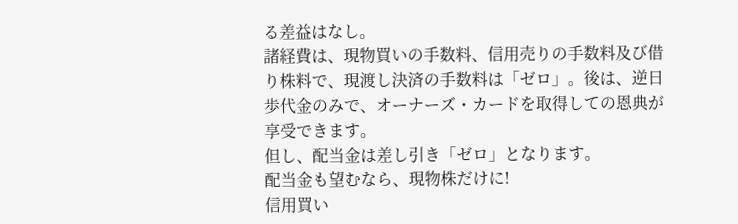る差益はなし。
諸経費は、現物買いの手数料、信用売りの手数料及び借り株料で、現渡し決済の手数料は「ゼロ」。後は、逆日歩代金のみで、オーナーズ・カードを取得しての恩典が享受できます。
但し、配当金は差し引き「ゼロ」となります。
配当金も望むなら、現物株だけに!
信用買い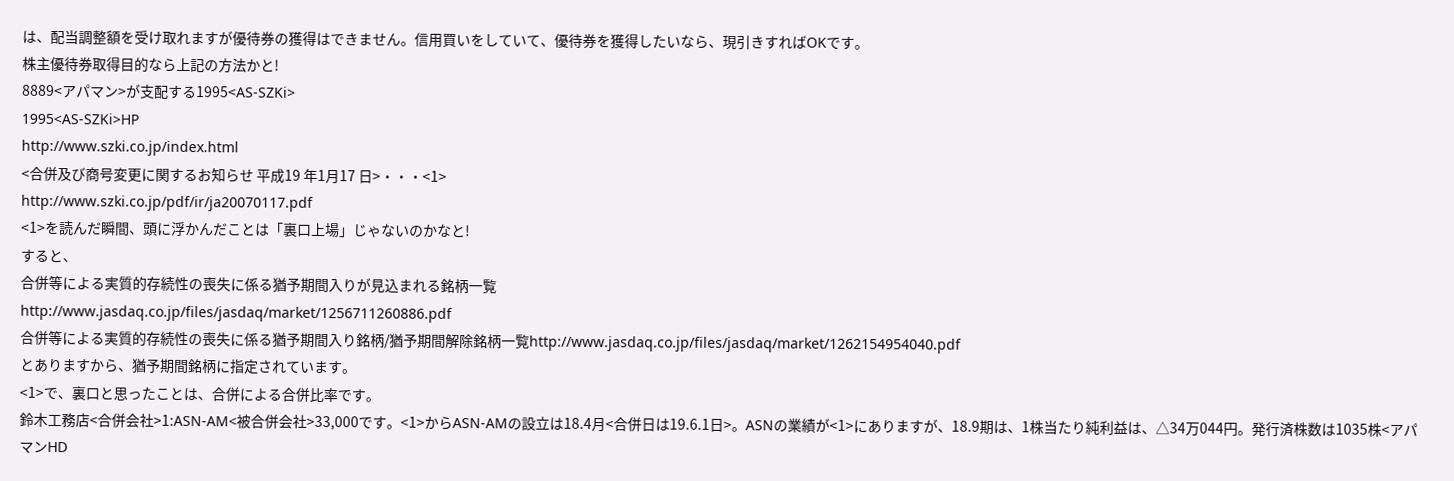は、配当調整額を受け取れますが優待券の獲得はできません。信用買いをしていて、優待券を獲得したいなら、現引きすればOKです。
株主優待券取得目的なら上記の方法かと!
8889<アパマン>が支配する1995<AS-SZKi>
1995<AS-SZKi>HP
http://www.szki.co.jp/index.html
<合併及び商号変更に関するお知らせ 平成19 年1月17 日>・・・<1>
http://www.szki.co.jp/pdf/ir/ja20070117.pdf
<1>を読んだ瞬間、頭に浮かんだことは「裏口上場」じゃないのかなと!
すると、
合併等による実質的存続性の喪失に係る猶予期間入りが見込まれる銘柄一覧
http://www.jasdaq.co.jp/files/jasdaq/market/1256711260886.pdf
合併等による実質的存続性の喪失に係る猶予期間入り銘柄/猶予期間解除銘柄一覧http://www.jasdaq.co.jp/files/jasdaq/market/1262154954040.pdf
とありますから、猶予期間銘柄に指定されています。
<1>で、裏口と思ったことは、合併による合併比率です。
鈴木工務店<合併会社>1:ASN-AM<被合併会社>33,000です。<1>からASN-AMの設立は18.4月<合併日は19.6.1日>。ASNの業績が<1>にありますが、18.9期は、1株当たり純利益は、△34万044円。発行済株数は1035株<アパマンHD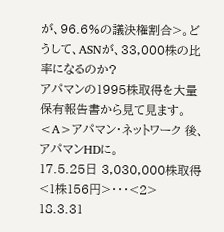が、96.6%の議決権割合>。どうして、ASNが、33,000株の比率になるのか?
アパマンの1995株取得を大量保有報告書から見て見ます。
<A>アパマン・ネットワーク 後、アパマンHDに。
17.5.25日 3,030,000株取得<1株156円>・・・<2>
18.3.31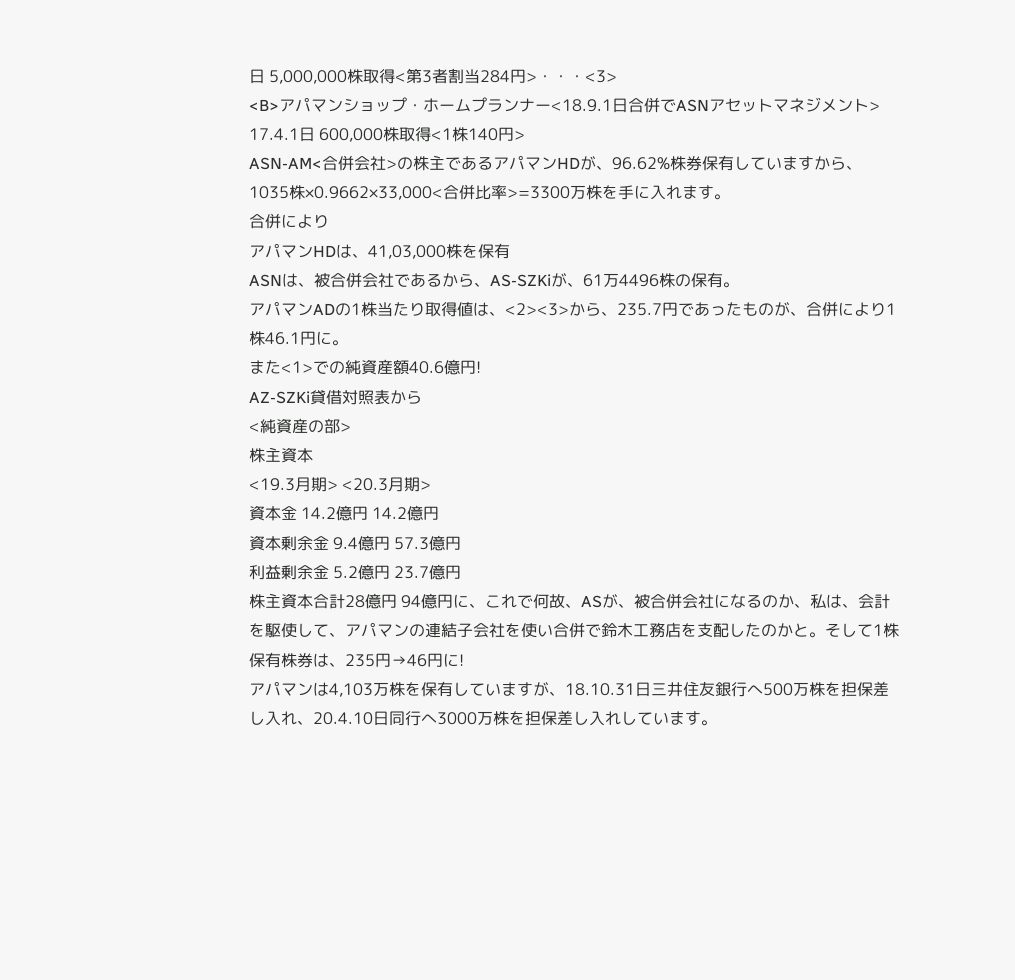日 5,000,000株取得<第3者割当284円>・・・<3>
<B>アパマンショップ・ホームプランナー<18.9.1日合併でASNアセットマネジメント>
17.4.1日 600,000株取得<1株140円>
ASN-AM<合併会社>の株主であるアパマンHDが、96.62%株券保有していますから、
1035株×0.9662×33,000<合併比率>=3300万株を手に入れます。
合併により
アパマンHDは、41,03,000株を保有
ASNは、被合併会社であるから、AS-SZKiが、61万4496株の保有。
アパマンADの1株当たり取得値は、<2><3>から、235.7円であったものが、合併により1株46.1円に。
また<1>での純資産額40.6億円!
AZ-SZKi貸借対照表から
<純資産の部>
株主資本
<19.3月期> <20.3月期>
資本金 14.2億円 14.2億円
資本剰余金 9.4億円 57.3億円
利益剰余金 5.2億円 23.7億円
株主資本合計28億円 94億円に、これで何故、ASが、被合併会社になるのか、私は、会計を駆使して、アパマンの連結子会社を使い合併で鈴木工務店を支配したのかと。そして1株保有株券は、235円→46円に!
アパマンは4,103万株を保有していますが、18.10.31日三井住友銀行へ500万株を担保差し入れ、20.4.10日同行へ3000万株を担保差し入れしています。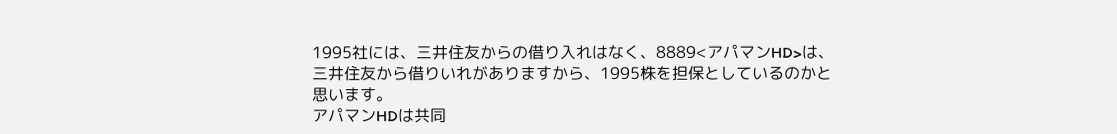1995社には、三井住友からの借り入れはなく、8889<アパマンHD>は、三井住友から借りいれがありますから、1995株を担保としているのかと思います。
アパマンHDは共同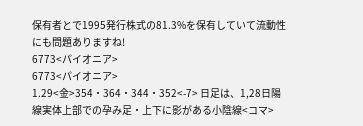保有者とで1995発行株式の81.3%を保有していて流動性にも問題ありますね!
6773<パイオニア>
6773<パイオニア>
1.29<金>354・364・344・352<-7> 日足は、1,28日陽線実体上部での孕み足・上下に影がある小陰線<コマ>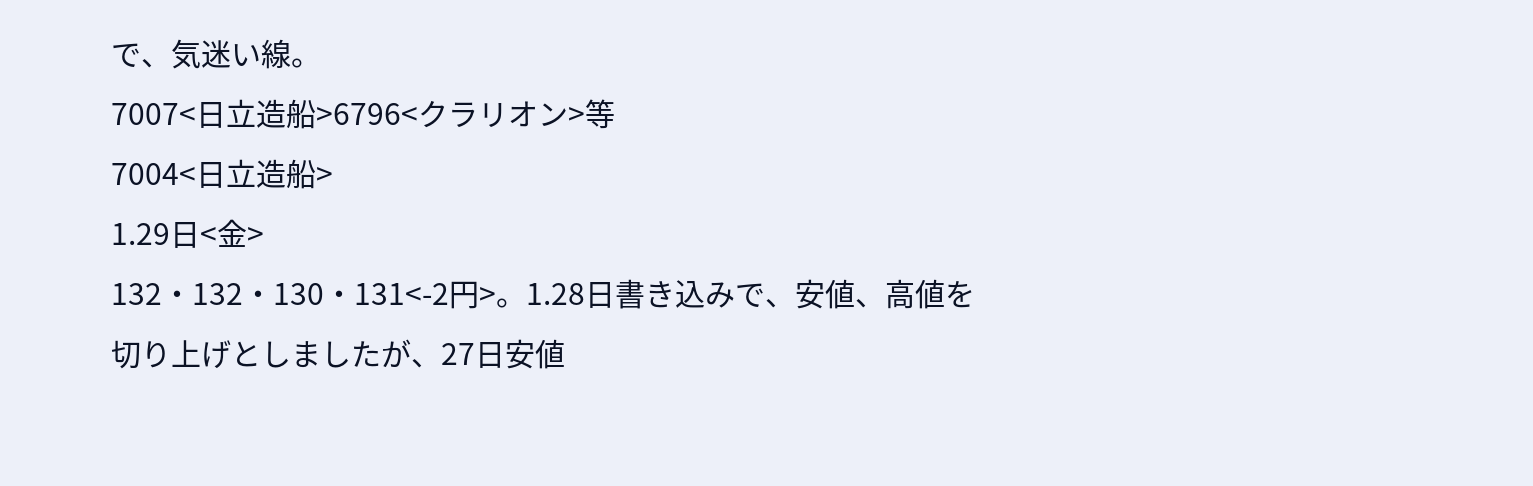で、気迷い線。
7007<日立造船>6796<クラリオン>等
7004<日立造船>
1.29日<金>
132・132・130・131<-2円>。1.28日書き込みで、安値、高値を切り上げとしましたが、27日安値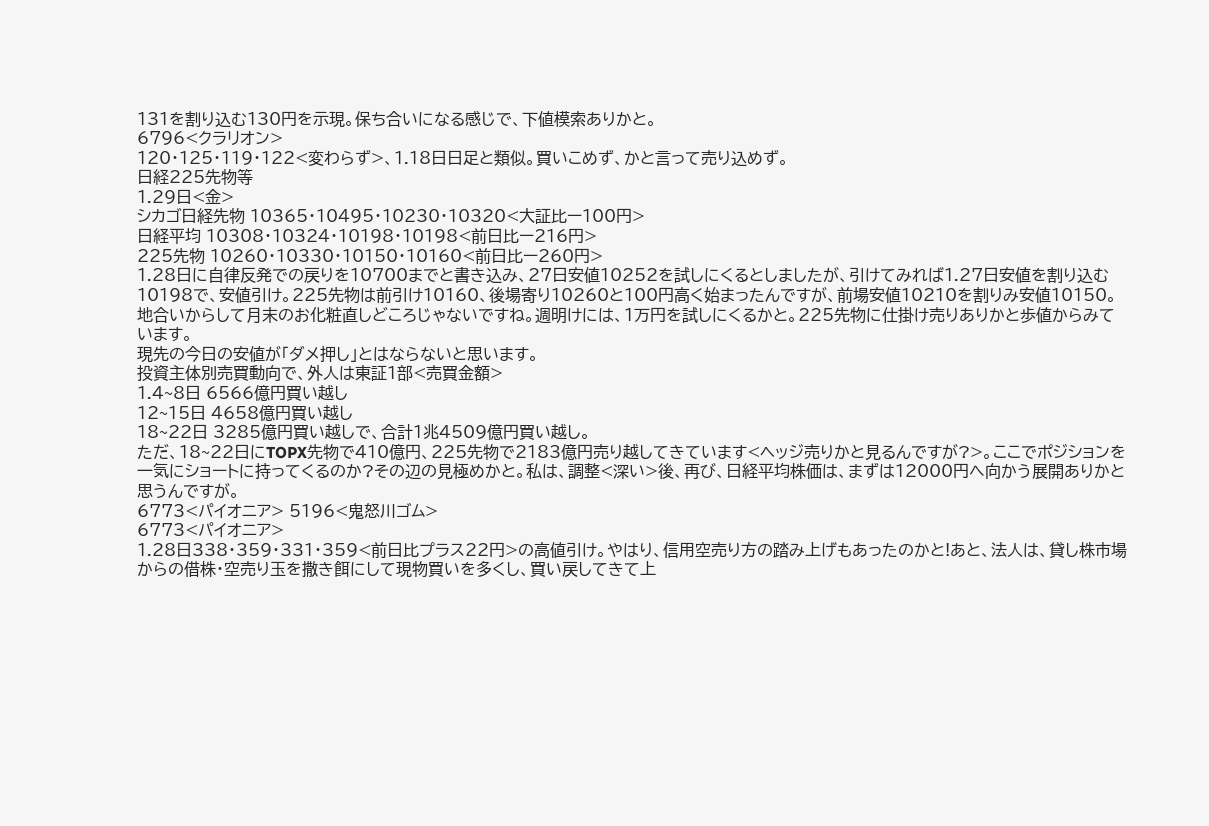131を割り込む130円を示現。保ち合いになる感じで、下値模索ありかと。
6796<クラリオン>
120・125・119・122<変わらず>、1.18日日足と類似。買いこめず、かと言って売り込めず。
日経225先物等
1.29日<金>
シカゴ日経先物 10365・10495・10230・10320<大証比ー100円>
日経平均 10308・10324・10198・10198<前日比ー216円>
225先物 10260・10330・10150・10160<前日比ー260円>
1.28日に自律反発での戻りを10700までと書き込み、27日安値10252を試しにくるとしましたが、引けてみれば1.27日安値を割り込む10198で、安値引け。225先物は前引け10160、後場寄り10260と100円高く始まったんですが、前場安値10210を割りみ安値10150。地合いからして月末のお化粧直しどころじゃないですね。週明けには、1万円を試しにくるかと。225先物に仕掛け売りありかと歩値からみています。
現先の今日の安値が「ダメ押し」とはならないと思います。
投資主体別売買動向で、外人は東証1部<売買金額>
1.4~8日 6566億円買い越し
12~15日 4658億円買い越し
18~22日 3285億円買い越しで、合計1兆4509億円買い越し。
ただ、18~22日にTOPX先物で410億円、225先物で2183億円売り越してきています<ヘッジ売りかと見るんですが?>。ここでポジションを一気にショートに持ってくるのか?その辺の見極めかと。私は、調整<深い>後、再び、日経平均株価は、まずは12000円へ向かう展開ありかと思うんですが。
6773<パイオニア> 5196<鬼怒川ゴム>
6773<パイオニア>
1.28日338・359・331・359<前日比プラス22円>の高値引け。やはり、信用空売り方の踏み上げもあったのかと!あと、法人は、貸し株市場からの借株・空売り玉を撒き餌にして現物買いを多くし、買い戻してきて上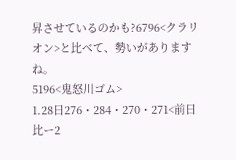昇させているのかも?6796<クラリオン>と比べて、勢いがありますね。
5196<鬼怒川ゴム>
1.28日276・284・270・271<前日比ー2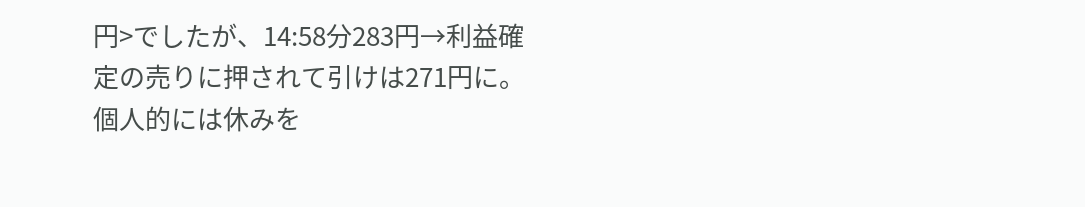円>でしたが、14:58分283円→利益確定の売りに押されて引けは271円に。個人的には休みを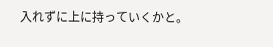入れずに上に持っていくかと。